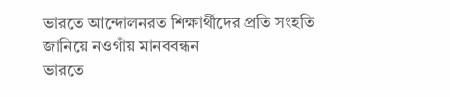ভারতে আন্দোলনরত শিক্ষার্থীদের প্রতি সংহতি জানিয়ে নওগাঁয় মানববন্ধন
ভারতে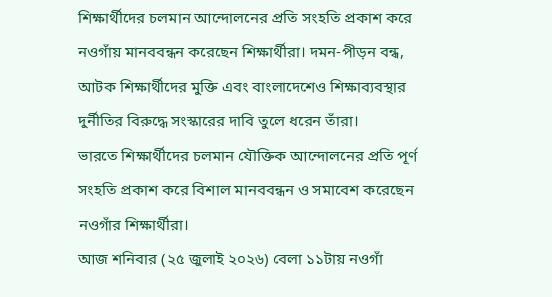শিক্ষার্থীদের চলমান আন্দোলনের প্রতি সংহতি প্রকাশ করে নওগাঁয় মানববন্ধন করেছেন শিক্ষার্থীরা। দমন-পীড়ন বন্ধ, আটক শিক্ষার্থীদের মুক্তি এবং বাংলাদেশেও শিক্ষাব্যবস্থার দুর্নীতির বিরুদ্ধে সংস্কারের দাবি তুলে ধরেন তাঁরা।
ভারতে শিক্ষার্থীদের চলমান যৌক্তিক আন্দোলনের প্রতি পূর্ণ সংহতি প্রকাশ করে বিশাল মানববন্ধন ও সমাবেশ করেছেন নওগাঁর শিক্ষার্থীরা।
আজ শনিবার (২৫ জুলাই ২০২৬) বেলা ১১টায় নওগাঁ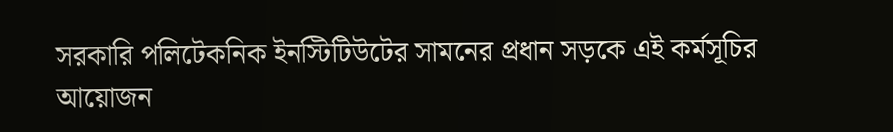সরকারি পলিটেকনিক ইনস্টিটিউটের সামনের প্রধান সড়কে এই কর্মসূচির আয়োজন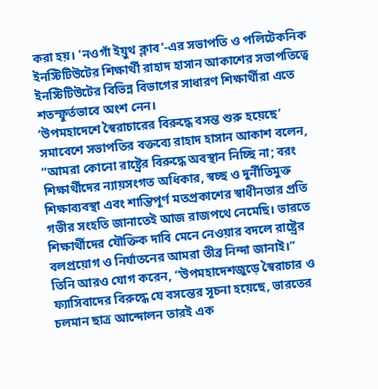করা হয়। 'নওগাঁ ইয়ুথ ক্লাব'-এর সভাপতি ও পলিটেকনিক ইনস্টিটিউটের শিক্ষার্থী রাহাদ হাসান আকাশের সভাপতিত্বে ইনস্টিটিউটের বিভিন্ন বিভাগের সাধারণ শিক্ষার্থীরা এতে শতস্ফূর্তভাবে অংশ নেন।
‘উপমহাদেশে স্বৈরাচারের বিরুদ্ধে বসন্ত শুরু হয়েছে’
সমাবেশে সভাপতির বক্তব্যে রাহাদ হাসান আকাশ বলেন, “আমরা কোনো রাষ্ট্রের বিরুদ্ধে অবস্থান নিচ্ছি না; বরং শিক্ষার্থীদের ন্যায়সংগত অধিকার, স্বচ্ছ ও দুর্নীতিমুক্ত শিক্ষাব্যবস্থা এবং শান্তিপূর্ণ মতপ্রকাশের স্বাধীনতার প্রতি গভীর সংহতি জানাতেই আজ রাজপথে নেমেছি। ভারতে শিক্ষার্থীদের যৌক্তিক দাবি মেনে নেওয়ার বদলে রাষ্ট্রের বলপ্রয়োগ ও নির্যাতনের আমরা তীব্র নিন্দা জানাই।”
তিনি আরও যোগ করেন, “উপমহাদেশজুড়ে স্বৈরাচার ও ফ্যাসিবাদের বিরুদ্ধে যে বসন্তের সূচনা হয়েছে, ভারতের চলমান ছাত্র আন্দোলন তারই এক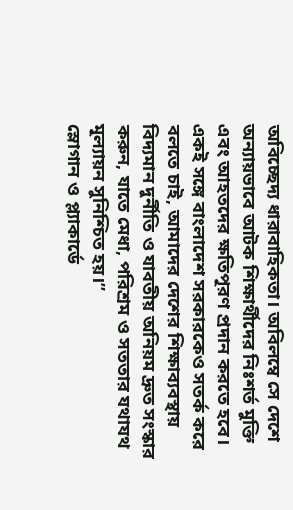অবিচ্ছেদ্য ধারাবাহিকতা। অবিলম্বে সে দেশে অন্যায়ভাবে আটক শিক্ষার্থীদের নিঃশর্ত মুক্তি এবং আহতদের ক্ষতিপূরণ প্রদান করতে হবে। একই সঙ্গে বাংলাদেশ সরকারকেও সতর্ক করে বলতে চাই, আমাদের দেশের শিক্ষাব্যবস্থায় বিদ্যমান দুর্নীতি ও যাবতীয় অনিয়ম দ্রুত সংস্কার করুন, যাতে মেধা, পরিশ্রম ও সততার যথাযথ মূল্যায়ন সুনিশ্চিত হয়।”
স্লোগান ও প্ল্যাকার্ডে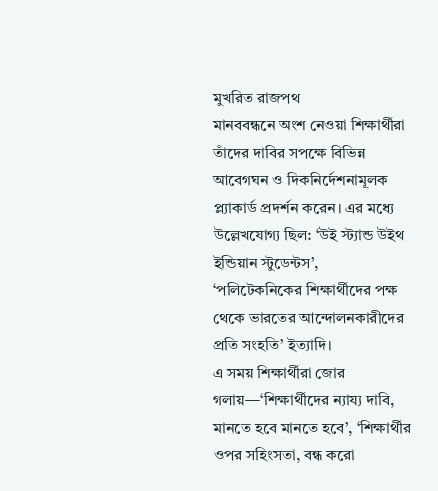মুখরিত রাজপথ
মানববন্ধনে অংশ নেওয়া শিক্ষার্থীরা তাঁদের দাবির সপক্ষে বিভিন্ন আবেগঘন ও দিকনির্দেশনামূলক প্ল্যাকার্ড প্রদর্শন করেন। এর মধ্যে উল্লেখযোগ্য ছিল: ‘উই স্ট্যান্ড উইথ ইন্ডিয়ান স্টুডেন্টস’, ‘পলিটেকনিকের শিক্ষার্থীদের পক্ষ থেকে ভারতের আন্দোলনকারীদের প্রতি সংহতি’ ইত্যাদি।
এ সময় শিক্ষার্থীরা জোর গলায়—‘শিক্ষার্থীদের ন্যায্য দাবি, মানতে হবে মানতে হবে’, ‘শিক্ষার্থীর ওপর সহিংসতা, বন্ধ করো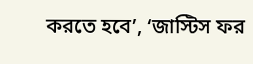করতে হবে’, ‘জাস্টিস ফর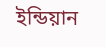ইন্ডিয়ান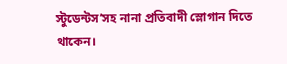স্টুডেন্টস’সহ নানা প্রতিবাদী স্লোগান দিতে থাকেন।